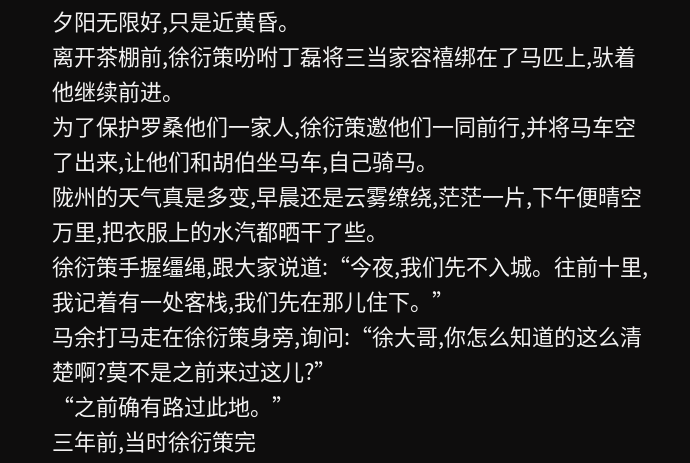夕阳无限好,只是近黄昏。
离开茶棚前,徐衍策吩咐丁磊将三当家容禧绑在了马匹上,驮着他继续前进。
为了保护罗桑他们一家人,徐衍策邀他们一同前行,并将马车空了出来,让他们和胡伯坐马车,自己骑马。
陇州的天气真是多变,早晨还是云雾缭绕,茫茫一片,下午便晴空万里,把衣服上的水汽都晒干了些。
徐衍策手握缰绳,跟大家说道:“今夜,我们先不入城。往前十里,我记着有一处客栈,我们先在那儿住下。”
马余打马走在徐衍策身旁,询问:“徐大哥,你怎么知道的这么清楚啊?莫不是之前来过这儿?”
“之前确有路过此地。”
三年前,当时徐衍策完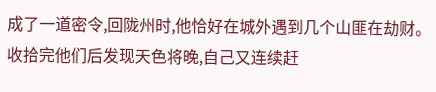成了一道密令,回陇州时,他恰好在城外遇到几个山匪在劫财。
收拾完他们后发现天色将晚,自己又连续赶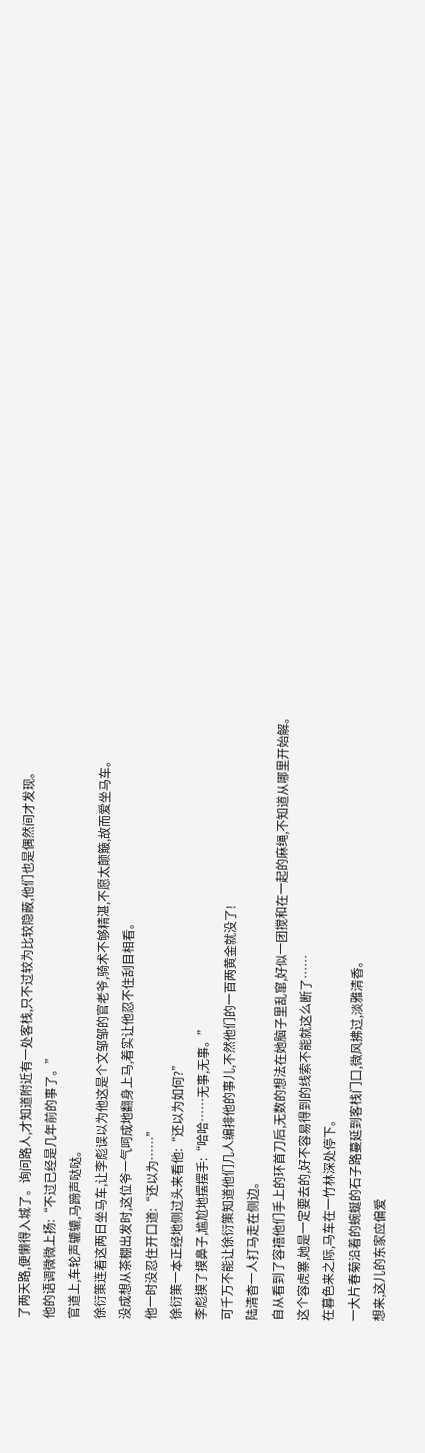了两天路,便懒得入城了。询问路人,才知道附近有一处客栈,只不过较为比较隐蔽,他们也是偶然间才发现。
他的语调微微上扬:“不过已经是几年前的事了。”
官道上,车轮声辘辘,马蹄声哒哒。
徐衍策连着这两日坐马车,让李彪误以为他这是个文邹邹的官老爷,骑术不够精湛,不愿太颠簸,故而爱坐马车。
没成想从茶棚出发时,这位爷一气呵成地翻身上马,着实让他忍不住刮目相看。
他一时没忍住开口道:“还以为……”
徐衍策一本正经地侧过头来看他:“还以为如何?”
李彪摸了摸鼻子,尴尬地摆摆手:“哈哈……无事,无事。”
可千万不能让徐衍策知道他们几人编排他的事儿,不然他们的一百两黄金就没了!
陆清杳一人打马走在侧边。
自从看到了容禧他们手上的环首刀后,无数的想法在她脑子里乱窜,好似一团搅和在一起的麻绳,不知道从哪里开始解。
这个容虎寨,她是一定要去的,好不容易得到的线索不能就这么断了……
在暮色来之际,马车在一竹林深处停下。
一大片春菊沿着的蜿蜒的石子路蔓延到客栈门口,微风拂过,淡雅清香。
想来,这儿的东家应偏爱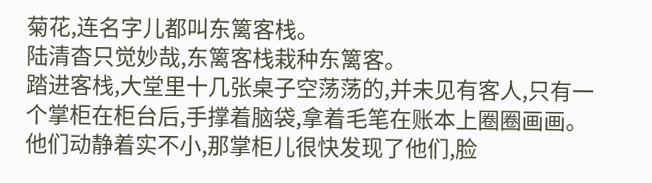菊花,连名字儿都叫东篱客栈。
陆清杳只觉妙哉,东篱客栈栽种东篱客。
踏进客栈,大堂里十几张桌子空荡荡的,并未见有客人,只有一个掌柜在柜台后,手撑着脑袋,拿着毛笔在账本上圈圈画画。
他们动静着实不小,那掌柜儿很快发现了他们,脸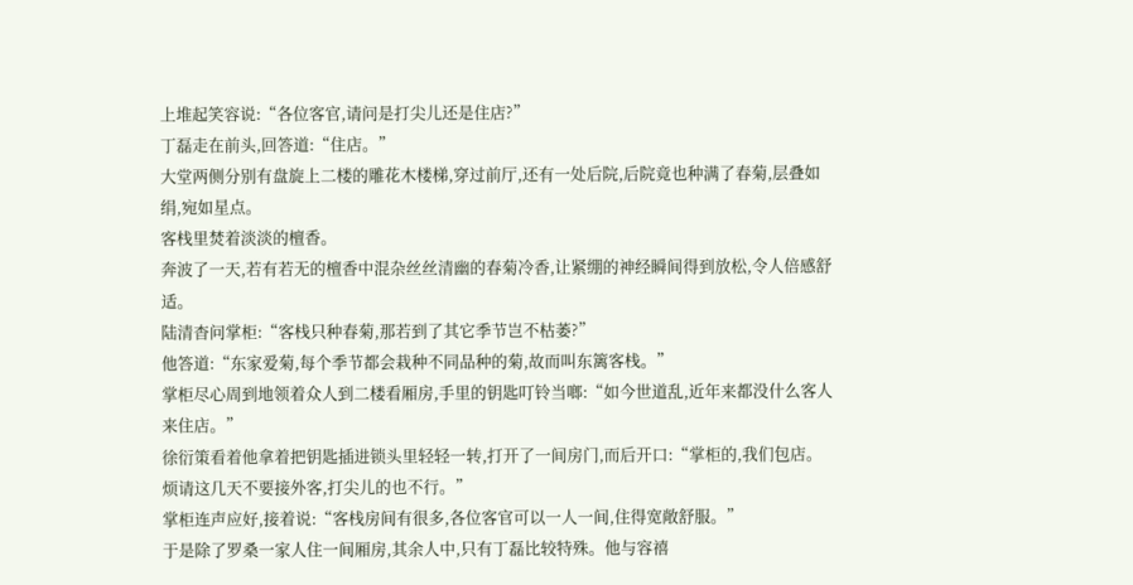上堆起笑容说:“各位客官,请问是打尖儿还是住店?”
丁磊走在前头,回答道:“住店。”
大堂两侧分别有盘旋上二楼的雕花木楼梯,穿过前厅,还有一处后院,后院竟也种满了春菊,层叠如绢,宛如星点。
客栈里焚着淡淡的檀香。
奔波了一天,若有若无的檀香中混杂丝丝清幽的春菊冷香,让紧绷的神经瞬间得到放松,令人倍感舒适。
陆清杳问掌柜:“客栈只种春菊,那若到了其它季节岂不枯萎?”
他答道:“东家爱菊,每个季节都会栽种不同品种的菊,故而叫东篱客栈。”
掌柜尽心周到地领着众人到二楼看厢房,手里的钥匙叮铃当啷:“如今世道乱,近年来都没什么客人来住店。”
徐衍策看着他拿着把钥匙插进锁头里轻轻一转,打开了一间房门,而后开口:“掌柜的,我们包店。烦请这几天不要接外客,打尖儿的也不行。”
掌柜连声应好,接着说:“客栈房间有很多,各位客官可以一人一间,住得宽敞舒服。”
于是除了罗桑一家人住一间厢房,其余人中,只有丁磊比较特殊。他与容禧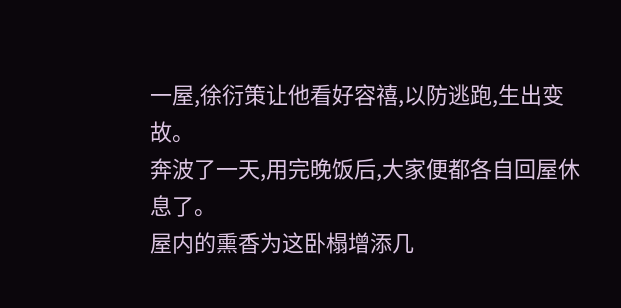一屋,徐衍策让他看好容禧,以防逃跑,生出变故。
奔波了一天,用完晚饭后,大家便都各自回屋休息了。
屋内的熏香为这卧榻增添几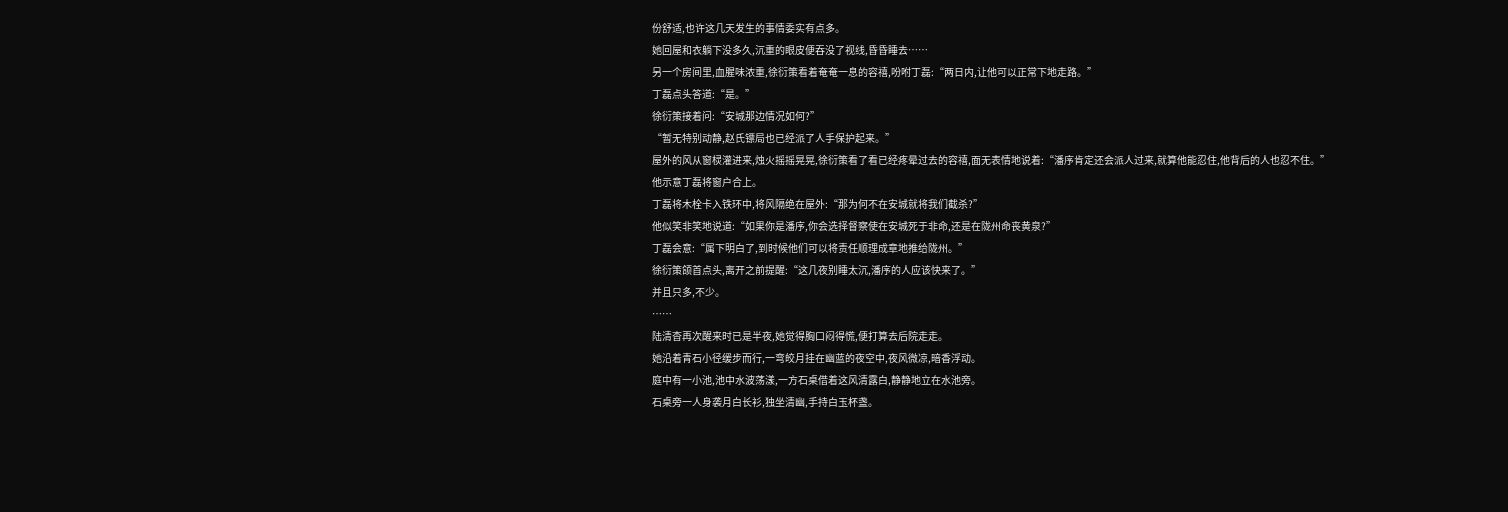份舒适,也许这几天发生的事情委实有点多。
她回屋和衣躺下没多久,沉重的眼皮便吞没了视线,昏昏睡去……
另一个房间里,血腥味浓重,徐衍策看着奄奄一息的容禧,吩咐丁磊:“两日内,让他可以正常下地走路。”
丁磊点头答道:“是。”
徐衍策接着问:“安城那边情况如何?”
“暂无特别动静,赵氏镖局也已经派了人手保护起来。”
屋外的风从窗棂灌进来,烛火摇摇晃晃,徐衍策看了看已经疼晕过去的容禧,面无表情地说着:“潘序肯定还会派人过来,就算他能忍住,他背后的人也忍不住。”
他示意丁磊将窗户合上。
丁磊将木栓卡入铁环中,将风隔绝在屋外:“那为何不在安城就将我们截杀?”
他似笑非笑地说道:“如果你是潘序,你会选择督察使在安城死于非命,还是在陇州命丧黄泉?”
丁磊会意:“属下明白了,到时候他们可以将责任顺理成章地推给陇州。”
徐衍策颌首点头,离开之前提醒:“这几夜别睡太沉,潘序的人应该快来了。”
并且只多,不少。
……
陆清杳再次醒来时已是半夜,她觉得胸口闷得慌,便打算去后院走走。
她沿着青石小径缓步而行,一弯皎月挂在幽蓝的夜空中,夜风微凉,暗香浮动。
庭中有一小池,池中水波荡漾,一方石桌借着这风清露白,静静地立在水池旁。
石桌旁一人身袭月白长衫,独坐清幽,手持白玉杯盏。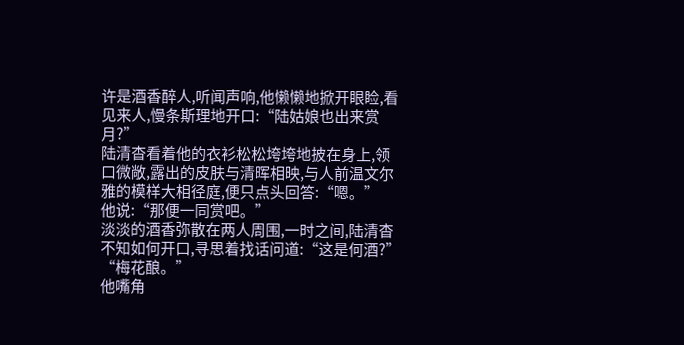许是酒香醉人,听闻声响,他懒懒地掀开眼睑,看见来人,慢条斯理地开口:“陆姑娘也出来赏月?”
陆清杳看着他的衣衫松松垮垮地披在身上,领口微敞,露出的皮肤与清晖相映,与人前温文尔雅的模样大相径庭,便只点头回答:“嗯。”
他说:“那便一同赏吧。”
淡淡的酒香弥散在两人周围,一时之间,陆清杳不知如何开口,寻思着找话问道:“这是何酒?”
“梅花酿。”
他嘴角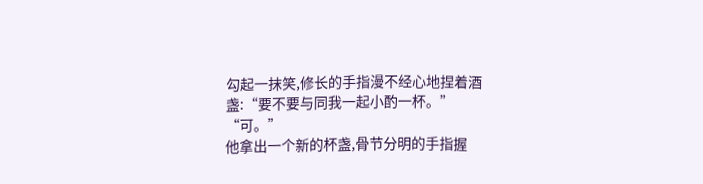勾起一抹笑,修长的手指漫不经心地捏着酒盏:“要不要与同我一起小酌一杯。”
“可。”
他拿出一个新的杯盏,骨节分明的手指握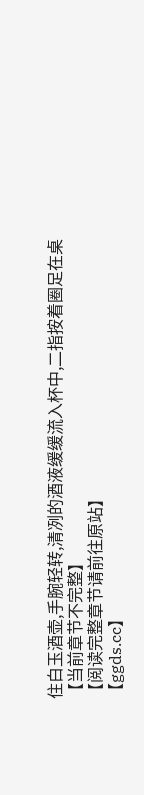住白玉酒壶,手腕轻转,清冽的酒液缓缓流入杯中,二指按着圈足在桌
【当前章节不完整】
【阅读完整章节请前往原站】
【ggds.cc】